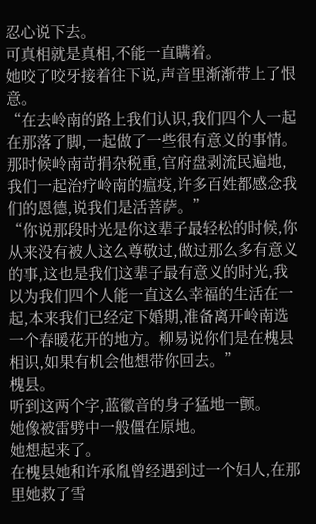忍心说下去。
可真相就是真相,不能一直瞒着。
她咬了咬牙接着往下说,声音里渐渐带上了恨意。
“在去岭南的路上我们认识,我们四个人一起在那落了脚,一起做了一些很有意义的事情。
那时候岭南苛捐杂税重,官府盘剥流民遍地,我们一起治疗岭南的瘟疫,许多百姓都感念我们的恩德,说我们是活菩萨。”
“你说那段时光是你这辈子最轻松的时候,你从来没有被人这么尊敬过,做过那么多有意义的事,这也是我们这辈子最有意义的时光,我以为我们四个人能一直这么幸福的生活在一起,本来我们已经定下婚期,准备离开岭南选一个春暖花开的地方。柳易说你们是在槐县相识,如果有机会他想带你回去。”
槐县。
听到这两个字,蓝徽音的身子猛地一颤。
她像被雷劈中一般僵在原地。
她想起来了。
在槐县她和许承胤曾经遇到过一个妇人,在那里她救了雪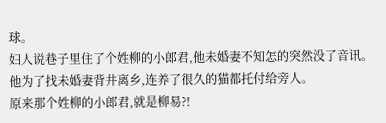球。
妇人说巷子里住了个姓柳的小郎君,他未婚妻不知怎的突然没了音讯。
他为了找未婚妻背井离乡,连养了很久的猫都托付给旁人。
原来那个姓柳的小郎君,就是柳易?!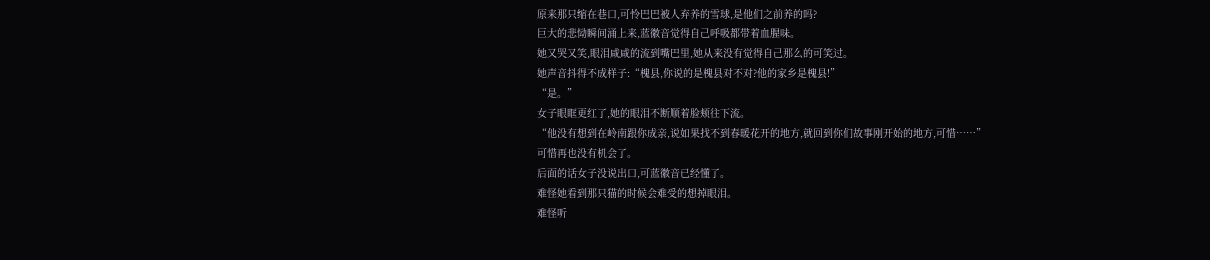原来那只缩在巷口,可怜巴巴被人弃养的雪球,是他们之前养的吗?
巨大的悲恸瞬间涌上来,蓝徽音觉得自己呼吸都带着血腥味。
她又哭又笑,眼泪咸咸的流到嘴巴里,她从来没有觉得自己那么的可笑过。
她声音抖得不成样子:“槐县,你说的是槐县对不对?他的家乡是槐县!”
“是。”
女子眼眶更红了,她的眼泪不断顺着脸颊往下流。
“他没有想到在岭南跟你成亲,说如果找不到春暖花开的地方,就回到你们故事刚开始的地方,可惜……”
可惜再也没有机会了。
后面的话女子没说出口,可蓝徽音已经懂了。
难怪她看到那只猫的时候会难受的想掉眼泪。
难怪听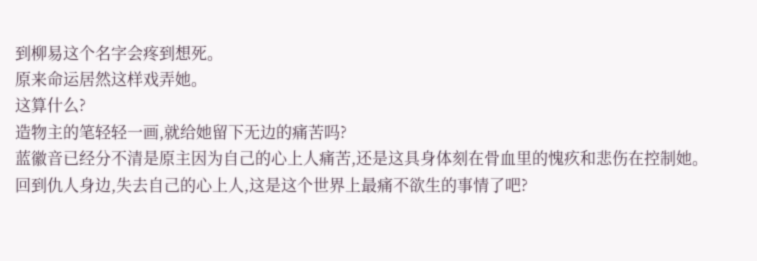到柳易这个名字会疼到想死。
原来命运居然这样戏弄她。
这算什么?
造物主的笔轻轻一画,就给她留下无边的痛苦吗?
蓝徽音已经分不清是原主因为自己的心上人痛苦,还是这具身体刻在骨血里的愧疚和悲伤在控制她。
回到仇人身边,失去自己的心上人,这是这个世界上最痛不欲生的事情了吧?